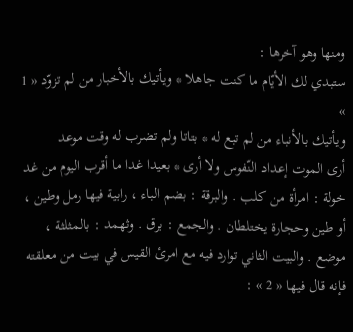ومنها وهو آخرها :
ستبدي لك الأيّام ما كنت جاهلا * ويأتيك بالأخبار من لم تزوّد « 1 »
ويأتيك بالأنباء من لم تبع له * بتاتا ولم تضرب له وقت موعد
أرى الموت إعداد النّفوس ولا أرى * بعيدا غدا ما أقرب اليوم من غد
خولة : امرأة من كلب . والبرقة : بضم الباء ، رابية فيها رمل وطين ، أو طين وحجارة يختلطان . والجمع : برق . وثهمد : بالمثلثة ، موضع . والبيت الثاني توارد فيه مع امرئ القيس في بيت من معلقته فإنه قال فيها « 2 » :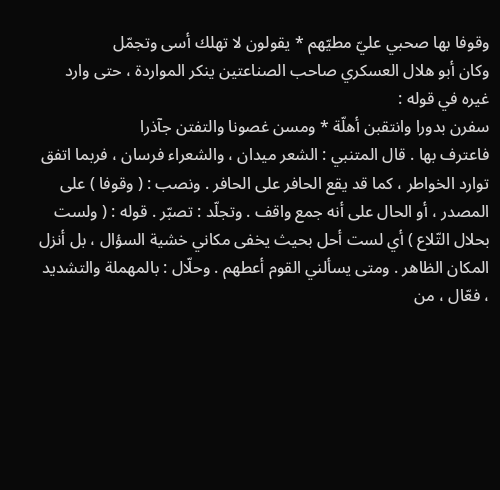وقوفا بها صحبي عليّ مطيّهم * يقولون لا تهلك أسى وتجمّل
وكان أبو هلال العسكري صاحب الصناعتين ينكر المواردة ، حتى وارد غيره في قوله :
سفرن بدورا وانتقبن أهلّة * ومسن غصونا والتفتن جآذرا
فاعترف بها . قال المتنبي : الشعر ميدان ، والشعراء فرسان ، فربما اتفق توارد الخواطر ، كما قد يقع الحافر على الحافر . ونصب : ( وقوفا ) على المصدر ، أو الحال على أنه جمع واقف . وتجلّد : تصبّر . قوله : ( ولست بحلال التّلاع ) أي لست أحل بحيث يخفى مكاني خشية السؤال ، بل أنزل المكان الظاهر . ومتى يسألني القوم أعطهم . وحلّال : بالمهملة والتشديد ، فعّال ، من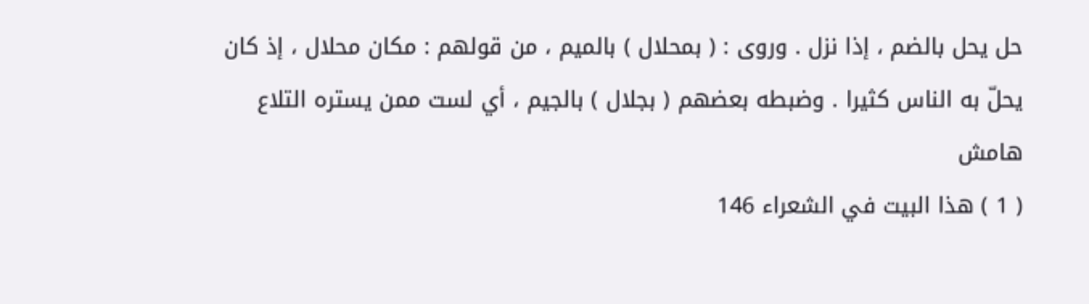حل يحل بالضم ، إذا نزل . وروى : ( بمحلال ) بالميم ، من قولهم : مكان محلال ، إذ كان يحلّ به الناس كثيرا . وضبطه بعضهم ( بجلال ) بالجيم ، أي لست ممن يستره التلاع
هامش
( 1 ) هذا البيت في الشعراء 146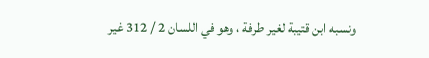ونسبه ابن قتيبة لغير طرفة ، وهو في اللسان 2 / 312 غير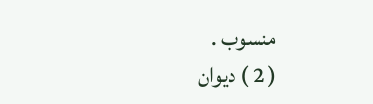منسوب .
( 2 ) ديوان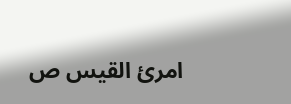امرئ القيس ص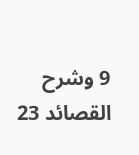9 وشرح القصائد 23